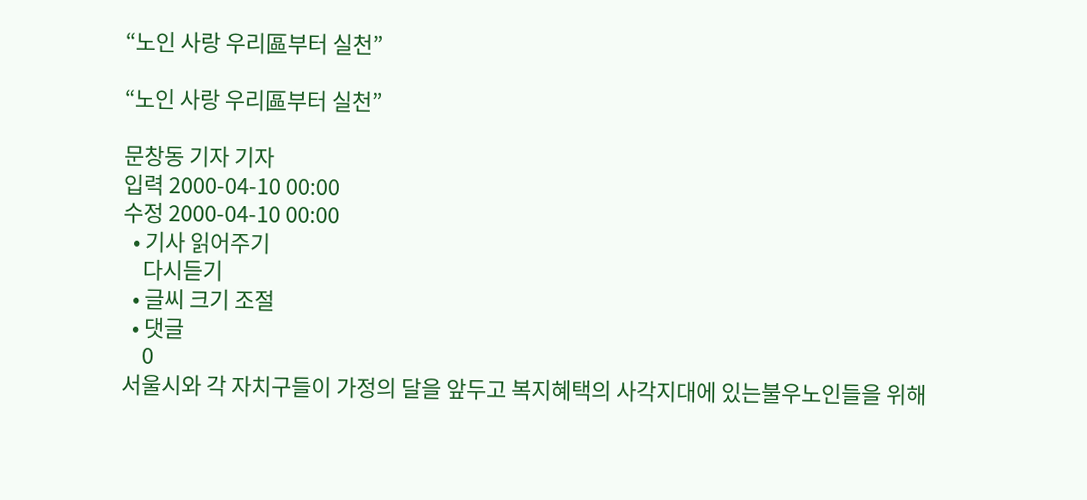“노인 사랑 우리區부터 실천”

“노인 사랑 우리區부터 실천”

문창동 기자 기자
입력 2000-04-10 00:00
수정 2000-04-10 00:00
  • 기사 읽어주기
    다시듣기
  • 글씨 크기 조절
  • 댓글
    0
서울시와 각 자치구들이 가정의 달을 앞두고 복지혜택의 사각지대에 있는불우노인들을 위해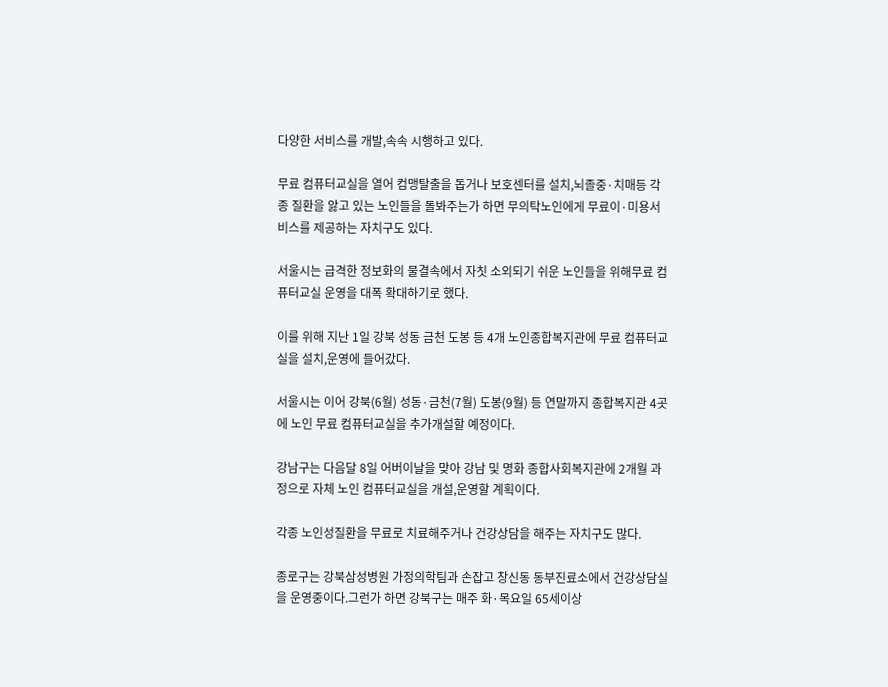다양한 서비스를 개발,속속 시행하고 있다.

무료 컴퓨터교실을 열어 컴맹탈출을 돕거나 보호센터를 설치,뇌졸중·치매등 각종 질환을 앓고 있는 노인들을 돌봐주는가 하면 무의탁노인에게 무료이·미용서비스를 제공하는 자치구도 있다.

서울시는 급격한 정보화의 물결속에서 자칫 소외되기 쉬운 노인들을 위해무료 컴퓨터교실 운영을 대폭 확대하기로 했다.

이를 위해 지난 1일 강북 성동 금천 도봉 등 4개 노인종합복지관에 무료 컴퓨터교실을 설치,운영에 들어갔다.

서울시는 이어 강북(6월) 성동·금천(7월) 도봉(9월) 등 연말까지 종합복지관 4곳에 노인 무료 컴퓨터교실을 추가개설할 예정이다.

강남구는 다음달 8일 어버이날을 맞아 강남 및 명화 종합사회복지관에 2개월 과정으로 자체 노인 컴퓨터교실을 개설,운영할 계획이다.

각종 노인성질환을 무료로 치료해주거나 건강상담을 해주는 자치구도 많다.

종로구는 강북삼성병원 가정의학팀과 손잡고 창신동 동부진료소에서 건강상담실을 운영중이다.그런가 하면 강북구는 매주 화·목요일 65세이상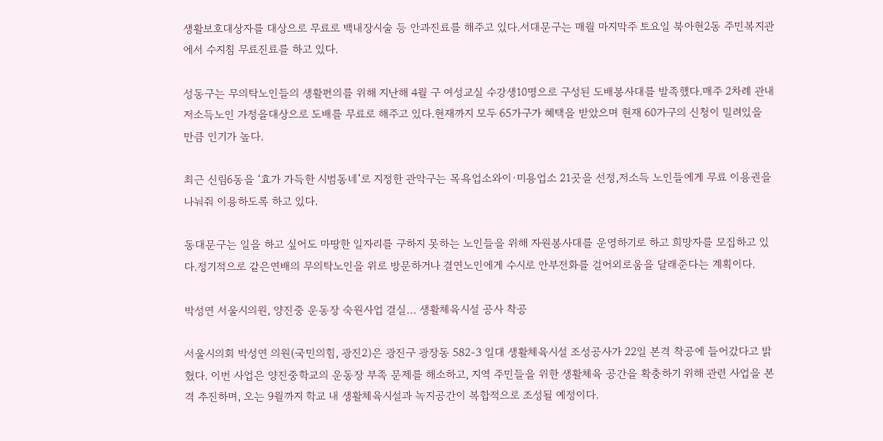생활보호대상자를 대상으로 무료로 백내장시술 등 안과진료를 해주고 있다.서대문구는 매월 마지막주 토요일 북아현2동 주민복지관에서 수지침 무료진료를 하고 있다.

성동구는 무의탁노인들의 생활편의를 위해 지난해 4월 구 여성교실 수강생10명으로 구성된 도배봉사대를 발족했다.매주 2차례 관내 저소득노인 가정을대상으로 도배를 무료로 해주고 있다.현재까지 모두 65가구가 혜택을 받았으며 현재 60가구의 신청이 밀려있을 만큼 인기가 높다.

최근 신림6동을 ‘효가 가득한 시범동네’로 지정한 관악구는 목욕업소와이·미용업소 21곳을 선정,저소득 노인들에게 무료 이용권을 나눠줘 이용하도록 하고 있다.

동대문구는 일을 하고 싶어도 마땅한 일자리를 구하지 못하는 노인들을 위해 자원봉사대를 운영하기로 하고 희망자를 모집하고 있다.정기적으로 같은연배의 무의탁노인을 위로 방문하거나 결연노인에게 수시로 안부전화를 걸어외로움을 달래준다는 계획이다.

박성연 서울시의원, 양진중 운동장 숙원사업 결실… 생활체육시설 공사 착공

서울시의회 박성연 의원(국민의힘, 광진2)은 광진구 광장동 582-3 일대 생활체육시설 조성공사가 22일 본격 착공에 들어갔다고 밝혔다. 이번 사업은 양진중학교의 운동장 부족 문제를 해소하고, 지역 주민들을 위한 생활체육 공간을 확충하기 위해 관련 사업을 본격 추진하며, 오는 9월까지 학교 내 생활체육시설과 녹지공간이 복합적으로 조성될 예정이다.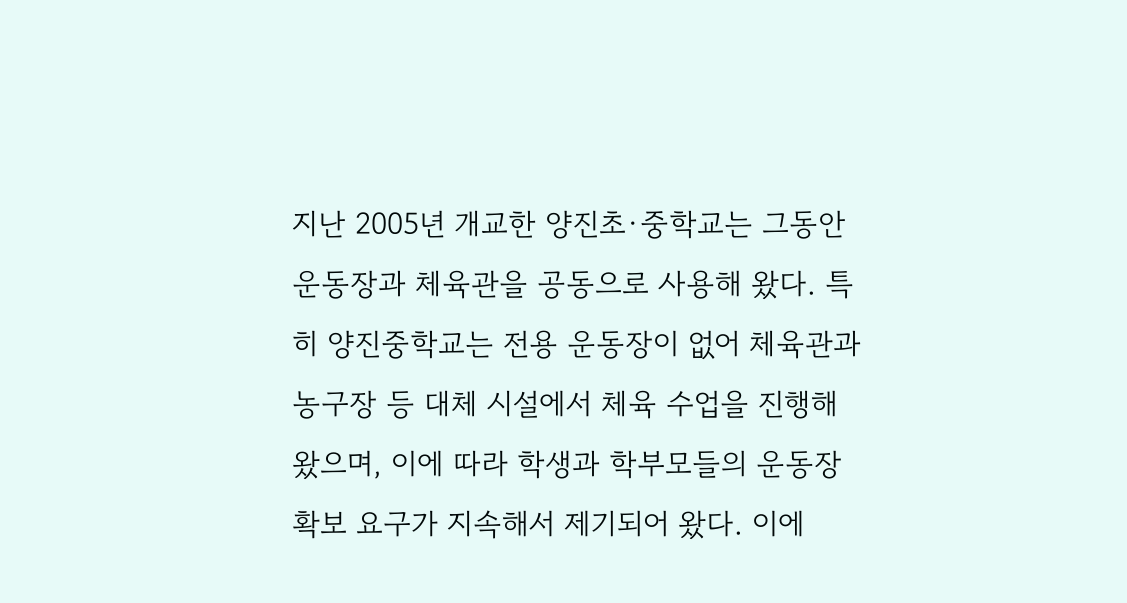지난 2005년 개교한 양진초·중학교는 그동안 운동장과 체육관을 공동으로 사용해 왔다. 특히 양진중학교는 전용 운동장이 없어 체육관과 농구장 등 대체 시설에서 체육 수업을 진행해 왔으며, 이에 따라 학생과 학부모들의 운동장 확보 요구가 지속해서 제기되어 왔다. 이에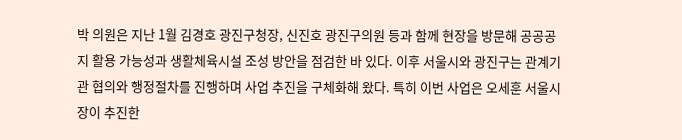박 의원은 지난 1월 김경호 광진구청장, 신진호 광진구의원 등과 함께 현장을 방문해 공공공지 활용 가능성과 생활체육시설 조성 방안을 점검한 바 있다. 이후 서울시와 광진구는 관계기관 협의와 행정절차를 진행하며 사업 추진을 구체화해 왔다. 특히 이번 사업은 오세훈 서울시장이 추진한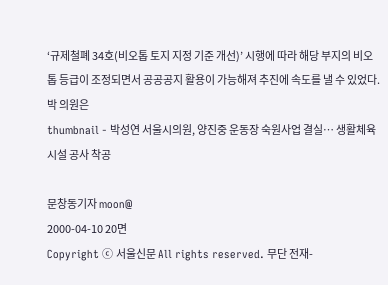‘규제철폐 34호(비오톱 토지 지정 기준 개선)’ 시행에 따라 해당 부지의 비오톱 등급이 조정되면서 공공공지 활용이 가능해져 추진에 속도를 낼 수 있었다. 박 의원은
thumbnail - 박성연 서울시의원, 양진중 운동장 숙원사업 결실… 생활체육시설 공사 착공

문창동기자 moon@
2000-04-10 20면
Copyright ⓒ 서울신문 All rights reserved. 무단 전재-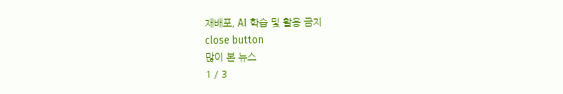재배포, AI 학습 및 활용 금지
close button
많이 본 뉴스
1 / 3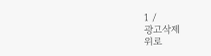1 /
광고삭제
위로